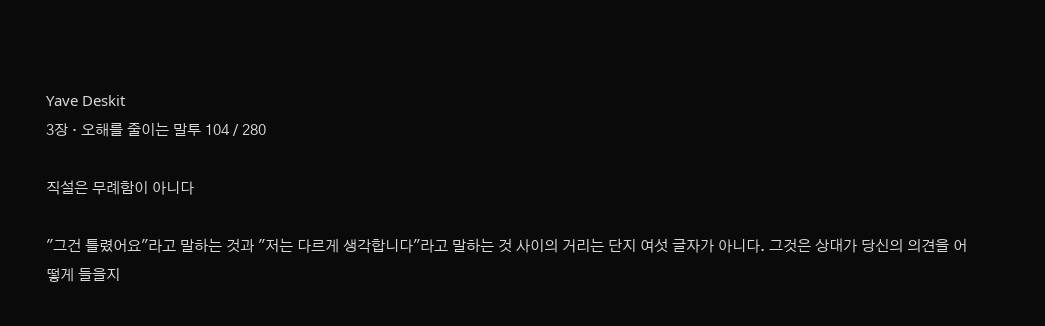Yave Deskit
3장 · 오해를 줄이는 말투 104 / 280

직설은 무례함이 아니다

"그건 틀렸어요"라고 말하는 것과 "저는 다르게 생각합니다"라고 말하는 것 사이의 거리는 단지 여섯 글자가 아니다. 그것은 상대가 당신의 의견을 어떻게 들을지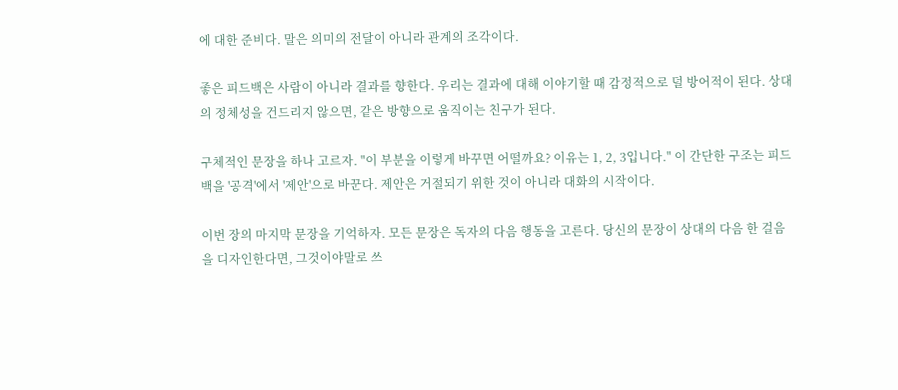에 대한 준비다. 말은 의미의 전달이 아니라 관계의 조각이다.

좋은 피드백은 사람이 아니라 결과를 향한다. 우리는 결과에 대해 이야기할 때 감정적으로 덜 방어적이 된다. 상대의 정체성을 건드리지 않으면, 같은 방향으로 움직이는 친구가 된다.

구체적인 문장을 하나 고르자. "이 부분을 이렇게 바꾸면 어떨까요? 이유는 1, 2, 3입니다." 이 간단한 구조는 피드백을 '공격'에서 '제안'으로 바꾼다. 제안은 거절되기 위한 것이 아니라 대화의 시작이다.

이번 장의 마지막 문장을 기억하자. 모든 문장은 독자의 다음 행동을 고른다. 당신의 문장이 상대의 다음 한 걸음을 디자인한다면, 그것이야말로 쓰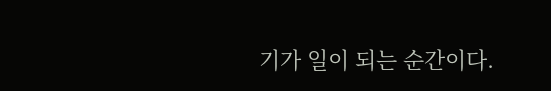기가 일이 되는 순간이다.